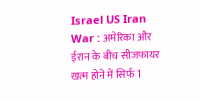Israel US Iran War : अमेरिका और ईरान के बीच सीजफायर खत्म होने में सिर्फ 1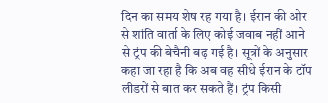दिन का समय शेष रह गया है। ईरान की ओर से शांति वार्ता के लिए कोई जवाब नहीं आने से ट्रंप की बेचैनी बढ़ गई है। सूत्रों के अनुसार कहा जा रहा है कि अब वह सीधे ईरान के टॉप लीडरों से बात कर सकते हैं। ट्रंप किसी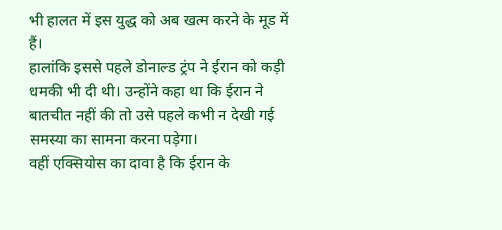भी हालत में इस युद्ध को अब खत्म करने के मूड में हैं।
हालांकि इससे पहले डोनाल्ड ट्रंप ने ईरान को कड़ी धमकी भी दी थी। उन्होंने कहा था कि ईरान ने बातचीत नहीं की तो उसे पहले कभी न देखी गई समस्या का सामना करना पड़ेगा।
वहीं एक्सियोस का दावा है कि ईरान के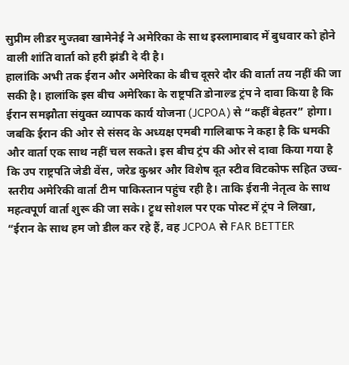सुप्रीम लीडर मुज्तबा खामेनेई ने अमेरिका के साथ इस्लामाबाद में बुधवार को होने वाली शांति वार्ता को हरी झंडी दे दी है।
हालांकि अभी तक ईरान और अमेरिका के बीच दूसरे दौर की वार्ता तय नहीं की जा सकी है। हालांकि इस बीच अमेरिका के राष्ट्रपति डोनाल्ड ट्रंप ने दावा किया है कि ईरान समझौता संयुक्त व्यापक कार्य योजना (JCPOA) से “कहीं बेहतर” होगा। जबकि ईरान की ओर से संसद के अध्यक्ष एमबी गालिबाफ ने कहा है कि धमकी और वार्ता एक साथ नहीं चल सकते। इस बीच ट्रंप की ओर से दावा किया गया है कि उप राष्ट्रपति जेडी वेंस, जरेड कुश्नर और विशेष दूत स्टीव विटकोफ सहित उच्च-स्तरीय अमेरिकी वार्ता टीम पाकिस्तान पहुंच रही है। ताकि ईरानी नेतृत्व के साथ महत्वपूर्ण वार्ता शुरू की जा सके। ट्रूथ सोशल पर एक पोस्ट में ट्रंप ने लिखा, “ईरान के साथ हम जो डील कर रहे हैं, वह JCPOA से FAR BETTER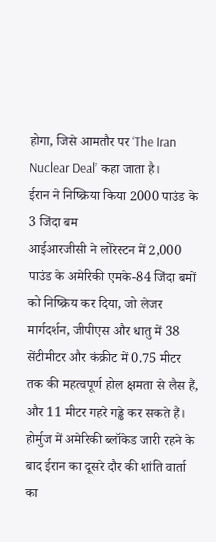होगा, जिसे आमतौर पर ‘The Iran Nuclear Deal’ कहा जाता है।
ईरान ने निष्क्रिया किया 2000 पाउंड के 3 जिंदा बम
आईआरजीसी ने लोरेस्टन में 2,000 पाउंड के अमेरिकी एमके-84 जिंदा बमों को निष्क्रिय कर दिया, जो लेजर मार्गदर्शन, जीपीएस और धातु में 38 सेंटीमीटर और कंक्रीट में 0.75 मीटर तक की महत्वपूर्ण होल क्षमता से लैस हैं, और 11 मीटर गहरे गड्ढे कर सकते हैं।
होर्मुज में अमेरिकी ब्लॉकेड जारी रहने के बाद ईरान का दूसरे दौर की शांति वार्ता का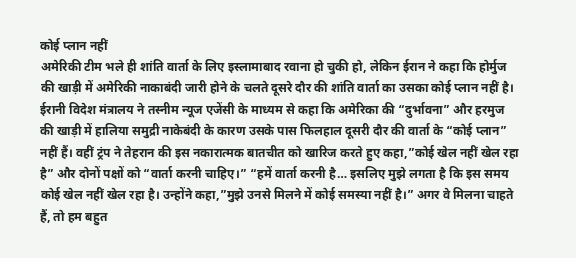कोई प्लान नहीं
अमेरिकी टीम भले ही शांति वार्ता के लिए इस्लामाबाद रवाना हो चुकी हो, लेकिन ईरान ने कहा कि होर्मुज की खाड़ी में अमेरिकी नाकाबंदी जारी होने के चलते दूसरे दौर की शांति वार्ता का उसका कोई प्लान नहीं है। ईरानी विदेश मंत्रालय ने तस्नीम न्यूज एजेंसी के माध्यम से कहा कि अमेरिका की “दुर्भावना” और हरमुज की खाड़ी में हालिया समुद्री नाकेबंदी के कारण उसके पास फिलहाल दूसरी दौर की वार्ता के “कोई प्लान” नहीं हैं। वहीं ट्रंप ने तेहरान की इस नकारात्मक बातचीत को खारिज करते हुए कहा,”कोई खेल नहीं खेल रहा है” और दोनों पक्षों को “वार्ता करनी चाहिए।” “हमें वार्ता करनी है… इसलिए मुझे लगता है कि इस समय कोई खेल नहीं खेल रहा है। उन्होंने कहा,”मुझे उनसे मिलने में कोई समस्या नहीं है।” अगर वे मिलना चाहते हैं, तो हम बहुत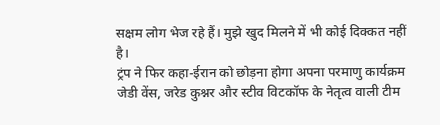सक्षम लोग भेज रहे हैं। मुझे खुद मिलने में भी कोई दिक्कत नहीं है।
ट्रंप ने फिर कहा-ईरान को छोड़ना होगा अपना परमाणु कार्यक्रम
जेडी वेंस, जरेड कुश्नर और स्टीव विटकॉफ के नेतृत्व वाली टीम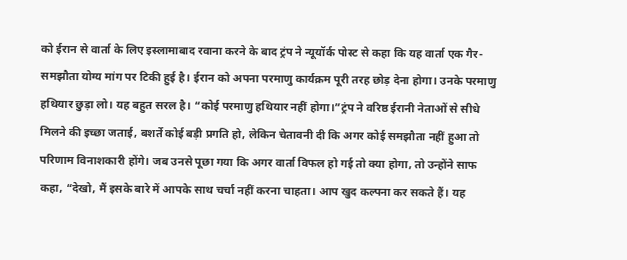को ईरान से वार्ता के लिए इस्लामाबाद रवाना करने के बाद ट्रंप ने न्यूयॉर्क पोस्ट से कहा कि यह वार्ता एक गैर-समझौता योग्य मांग पर टिकी हुई है। ईरान को अपना परमाणु कार्यक्रम पूरी तरह छोड़ देना होगा। उनके परमाणु हथियार छुड़ा लो। यह बहुत सरल है। “कोई परमाणु हथियार नहीं होगा।”ट्रंप ने वरिष्ठ ईरानी नेताओं से सीधे मिलने की इच्छा जताई, बशर्ते कोई बड़ी प्रगति हो, लेकिन चेतावनी दी कि अगर कोई समझौता नहीं हुआ तो परिणाम विनाशकारी होंगे। जब उनसे पूछा गया कि अगर वार्ता विफल हो गई तो क्या होगा, तो उन्होंने साफ कहा, “देखो, मैं इसके बारे में आपके साथ चर्चा नहीं करना चाहता। आप खुद कल्पना कर सकते हैं। यह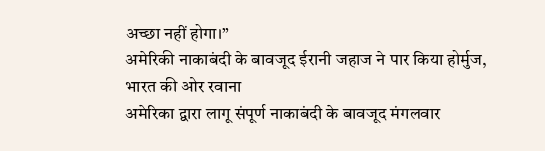अच्छा नहीं होगा।”
अमेरिकी नाकाबंदी के बावजूद ईरानी जहाज ने पार किया होर्मुज, भारत की ओर रवाना
अमेरिका द्वारा लागू संपूर्ण नाकाबंदी के बावजूद मंगलवार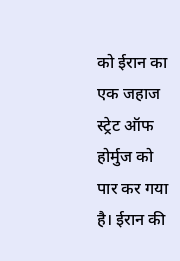को ईरान का एक जहाज स्ट्रेट ऑफ होर्मुज को पार कर गया है। ईरान की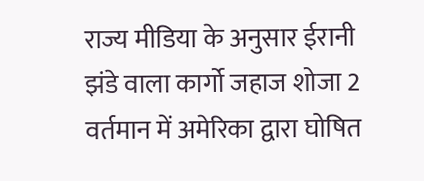राज्य मीडिया के अनुसार ईरानी झंडे वाला कार्गो जहाज शोजा 2 वर्तमान में अमेरिका द्वारा घोषित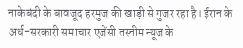नाकेबंदी के बावजूद हरमुज की खाड़ी से गुजर रहा है। ईरान के अर्ध-सरकारी समाचार एजेंसी तस्नीम न्यूज के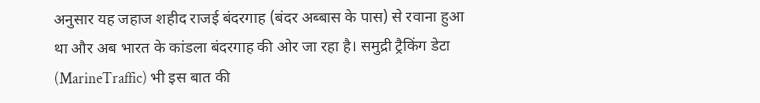अनुसार यह जहाज शहीद राजई बंदरगाह (बंदर अब्बास के पास) से रवाना हुआ था और अब भारत के कांडला बंदरगाह की ओर जा रहा है। समुद्री ट्रैकिंग डेटा (MarineTraffic) भी इस बात की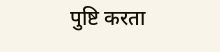पुष्टि करता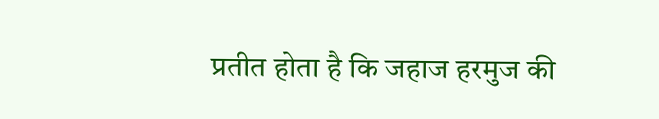प्रतीत होता है कि जहाज हरमुज की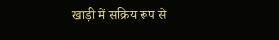खाड़ी में सक्रिय रूप से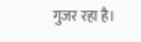गुजर रहा है।